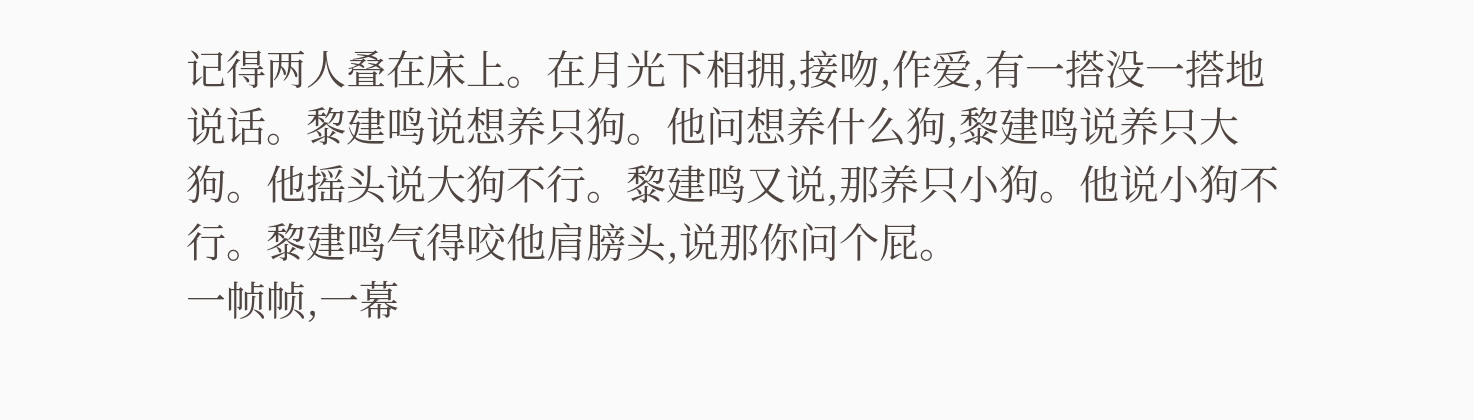记得两人叠在床上。在月光下相拥,接吻,作爱,有一搭没一搭地说话。黎建鸣说想养只狗。他问想养什么狗,黎建鸣说养只大狗。他摇头说大狗不行。黎建鸣又说,那养只小狗。他说小狗不行。黎建鸣气得咬他肩膀头,说那你问个屁。
一帧帧,一幕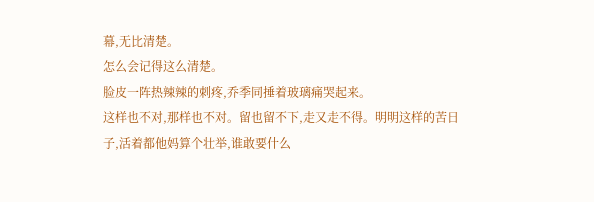幕,无比清楚。
怎么会记得这么清楚。
脸皮一阵热辣辣的刺疼,乔季同捶着玻璃痛哭起来。
这样也不对,那样也不对。留也留不下,走又走不得。明明这样的苦日子,活着都他妈算个壮举,谁敢要什么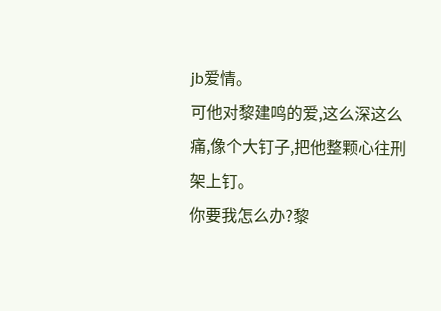jb爱情。
可他对黎建鸣的爱,这么深这么痛,像个大钉子,把他整颗心往刑架上钉。
你要我怎么办?黎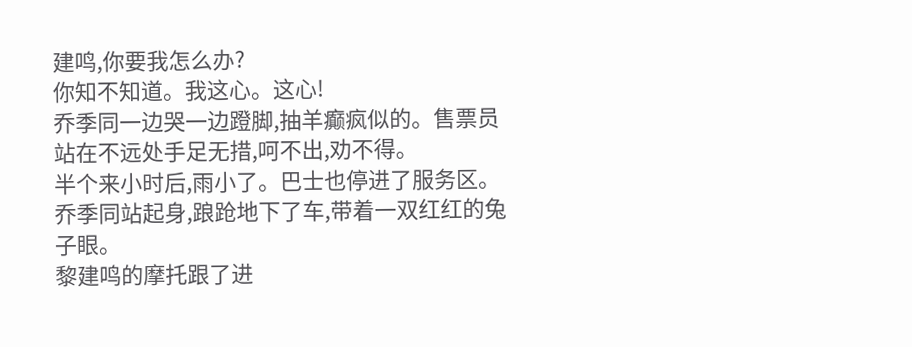建鸣,你要我怎么办?
你知不知道。我这心。这心!
乔季同一边哭一边蹬脚,抽羊癫疯似的。售票员站在不远处手足无措,呵不出,劝不得。
半个来小时后,雨小了。巴士也停进了服务区。
乔季同站起身,踉跄地下了车,带着一双红红的兔子眼。
黎建鸣的摩托跟了进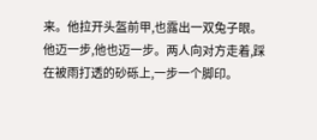来。他拉开头盔前甲,也露出一双兔子眼。
他迈一步,他也迈一步。两人向对方走着,踩在被雨打透的砂砾上,一步一个脚印。